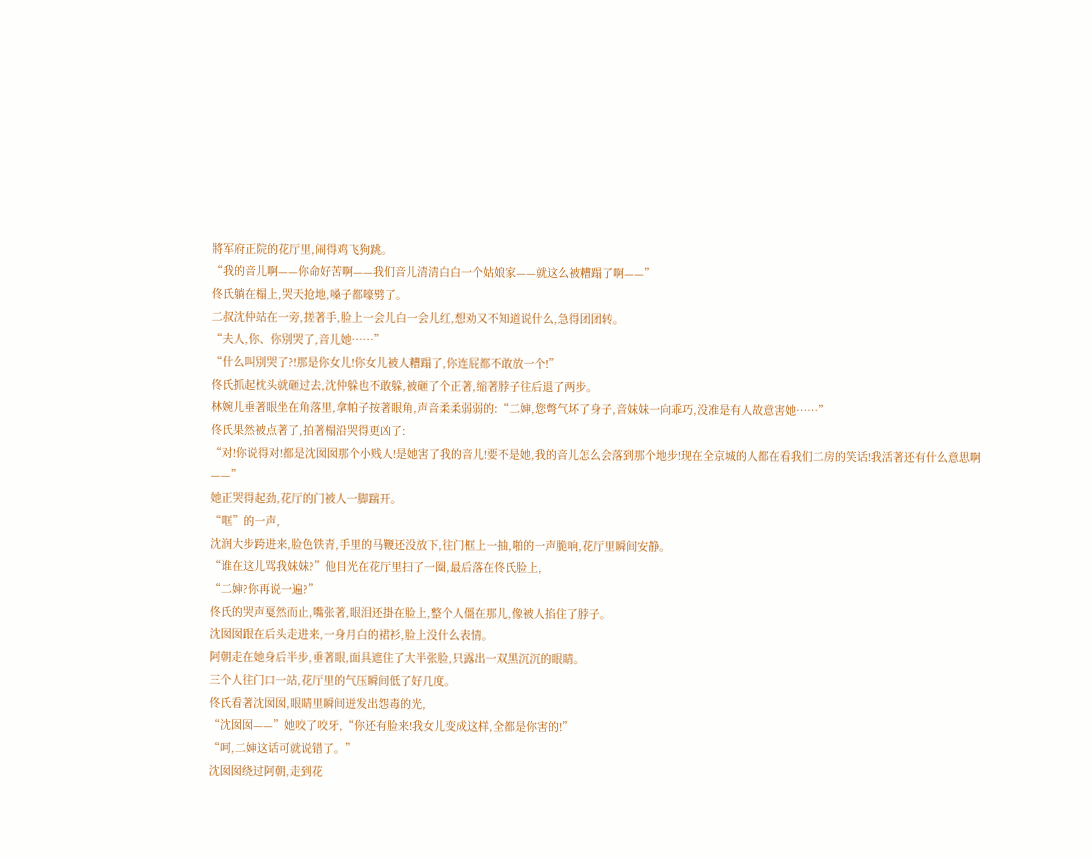將军府正院的花厅里,闹得鸡飞狗跳。
“我的音儿啊——你命好苦啊——我们音儿清清白白一个姑娘家——就这么被糟蹋了啊——”
佟氏躺在榻上,哭天抢地,嗓子都嚎劈了。
二叔沈仲站在一旁,搓著手,脸上一会儿白一会儿红,想劝又不知道说什么,急得团团转。
“夫人,你、你別哭了,音儿她……”
“什么叫別哭了?!那是你女儿!你女儿被人糟蹋了,你连屁都不敢放一个!”
佟氏抓起枕头就砸过去,沈仲躲也不敢躲,被砸了个正著,缩著脖子往后退了两步。
林婉儿垂著眼坐在角落里,拿帕子按著眼角,声音柔柔弱弱的:“二婶,您彆气坏了身子,音妹妹一向乖巧,没准是有人故意害她……”
佟氏果然被点著了,拍著榻沿哭得更凶了:
“对!你说得对!都是沈囡囡那个小贱人!是她害了我的音儿!要不是她,我的音儿怎么会落到那个地步!现在全京城的人都在看我们二房的笑话!我活著还有什么意思啊——”
她正哭得起劲,花厅的门被人一脚踹开。
“哐”的一声,
沈润大步跨进来,脸色铁青,手里的马鞭还没放下,往门框上一抽,啪的一声脆响,花厅里瞬间安静。
“谁在这儿骂我妹妹?”他目光在花厅里扫了一圈,最后落在佟氏脸上,
“二婶?你再说一遍?”
佟氏的哭声戛然而止,嘴张著,眼泪还掛在脸上,整个人僵在那儿,像被人掐住了脖子。
沈囡囡跟在后头走进来,一身月白的裙衫,脸上没什么表情。
阿朝走在她身后半步,垂著眼,面具遮住了大半张脸,只露出一双黑沉沉的眼睛。
三个人往门口一站,花厅里的气压瞬间低了好几度。
佟氏看著沈囡囡,眼睛里瞬间迸发出怨毒的光,
“沈囡囡——”她咬了咬牙,“你还有脸来!我女儿变成这样,全都是你害的!”
“呵,二婶这话可就说错了。”
沈囡囡绕过阿朝,走到花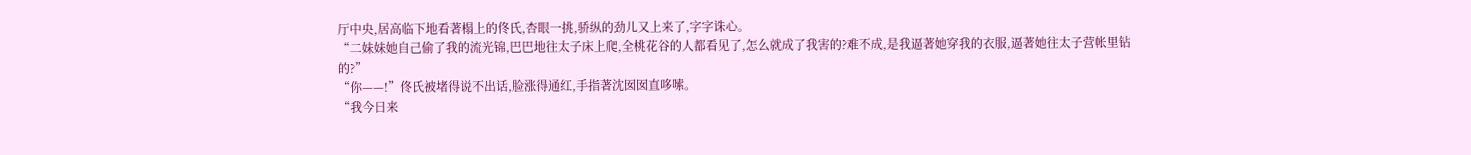厅中央,居高临下地看著榻上的佟氏,杏眼一挑,骄纵的劲儿又上来了,字字诛心。
“二妹妹她自己偷了我的流光锦,巴巴地往太子床上爬,全桃花谷的人都看见了,怎么就成了我害的?难不成,是我逼著她穿我的衣服,逼著她往太子营帐里钻的?”
“你——!”佟氏被堵得说不出话,脸涨得通红,手指著沈囡囡直哆嗦。
“我今日来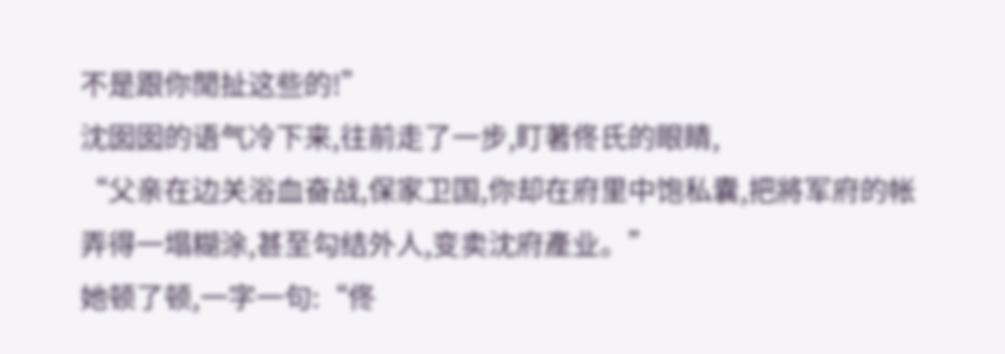不是跟你閒扯这些的!”
沈囡囡的语气冷下来,往前走了一步,盯著佟氏的眼睛,
“父亲在边关浴血奋战,保家卫国,你却在府里中饱私囊,把將军府的帐弄得一塌糊涂,甚至勾结外人,变卖沈府產业。”
她顿了顿,一字一句:“佟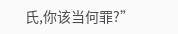氏,你该当何罪?”